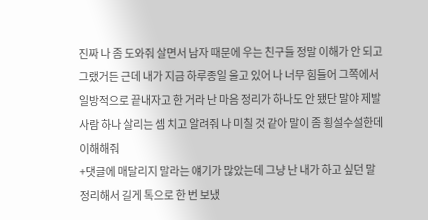진짜 나 좀 도와줘 살면서 남자 때문에 우는 친구들 정말 이해가 안 되고 그랬거든 근데 내가 지금 하루종일 울고 있어 나 너무 힘들어 그쪽에서 일방적으로 끝내자고 한 거라 난 마음 정리가 하나도 안 됐단 말야 제발 사람 하나 살리는 셈 치고 알려줘 나 미칠 것 같아 말이 좀 횡설수설한데 이해해줘
+댓글에 매달리지 말라는 얘기가 많았는데 그냥 난 내가 하고 싶던 말 정리해서 길게 톡으로 한 번 보냈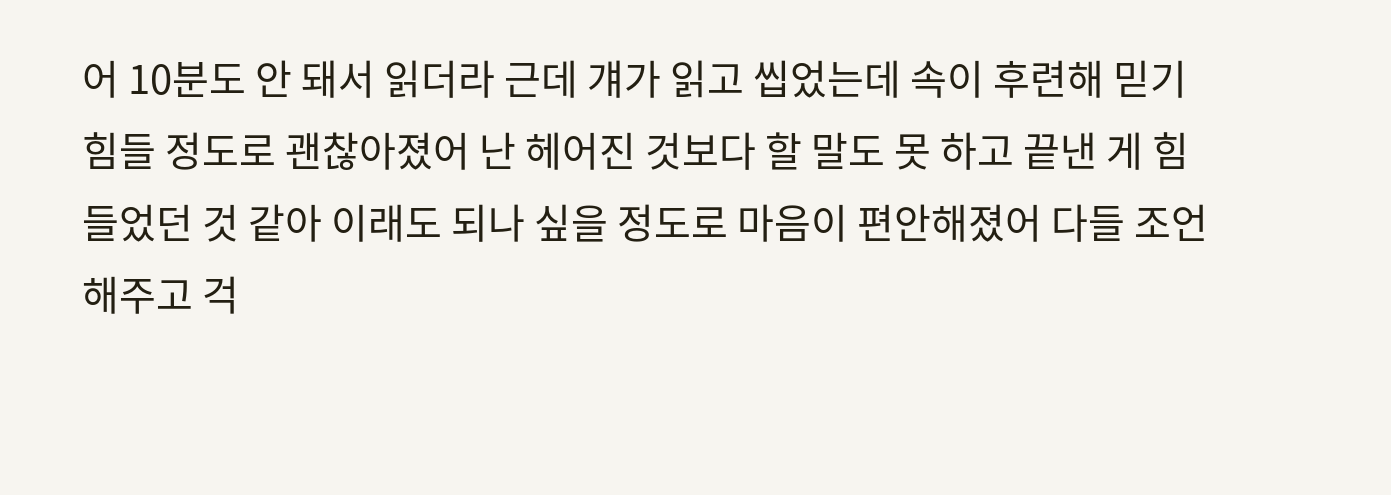어 10분도 안 돼서 읽더라 근데 걔가 읽고 씹었는데 속이 후련해 믿기 힘들 정도로 괜찮아졌어 난 헤어진 것보다 할 말도 못 하고 끝낸 게 힘들었던 것 같아 이래도 되나 싶을 정도로 마음이 편안해졌어 다들 조언해주고 걱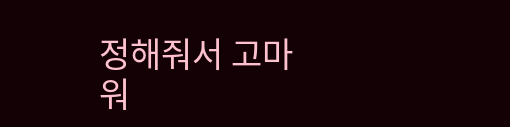정해줘서 고마워